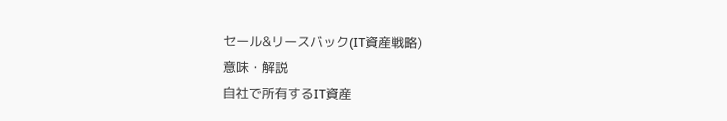セール&リースバック(IT資産戦略)
意味・解説
自社で所有するIT資産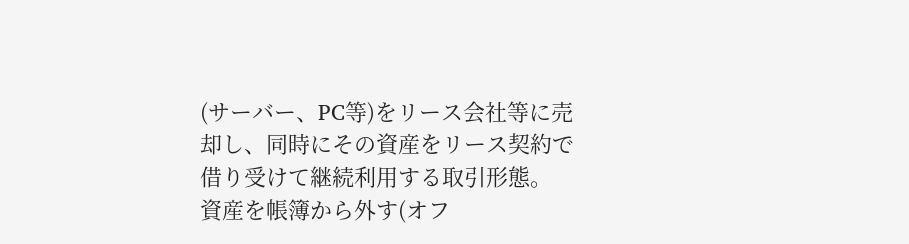(サーバー、PC等)をリース会社等に売却し、同時にその資産をリース契約で借り受けて継続利用する取引形態。
資産を帳簿から外す(オフ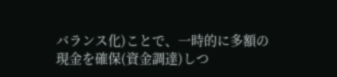バランス化)ことで、一時的に多額の現金を確保(資金調達)しつ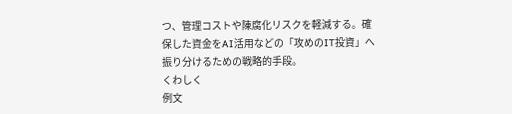つ、管理コストや陳腐化リスクを軽減する。確保した資金をAI活用などの「攻めのIT投資」へ振り分けるための戦略的手段。
くわしく
例文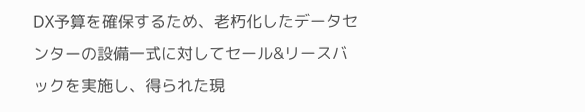DX予算を確保するため、老朽化したデータセンターの設備一式に対してセール&リースバックを実施し、得られた現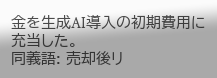金を生成AI導入の初期費用に充当した。
同義語: 売却後リ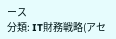ース
分類: IT財務戦略(アセ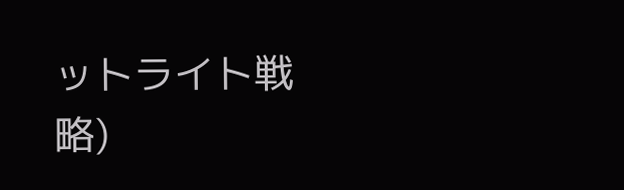ットライト戦略)